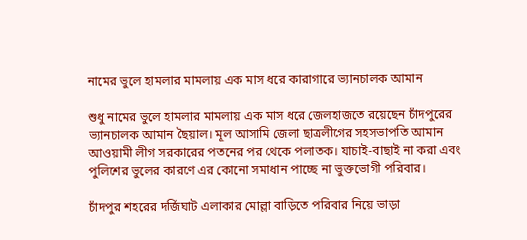নামের ভুলে হামলার মামলায় এক মাস ধরে কারাগারে ভ্যানচালক আমান

শুধু নামের ভুলে হামলার মামলায় এক মাস ধরে জেলহাজতে রয়েছেন চাঁদপুরের ভ্যানচালক আমান ছৈয়াল। মূল আসামি জেলা ছাত্রলীগের সহসভাপতি আমান আওয়ামী লীগ সরকারের পতনের পর থেকে পলাতক। যাচাই-বাছাই না করা এবং পুলিশের ভুলের কারণে এর কোনো সমাধান পাচ্ছে না ভুক্তভোগী পরিবার।

চাঁদপুর শহরের দর্জিঘাট এলাকার মোল্লা বাড়িতে পরিবার নিয়ে ভাড়া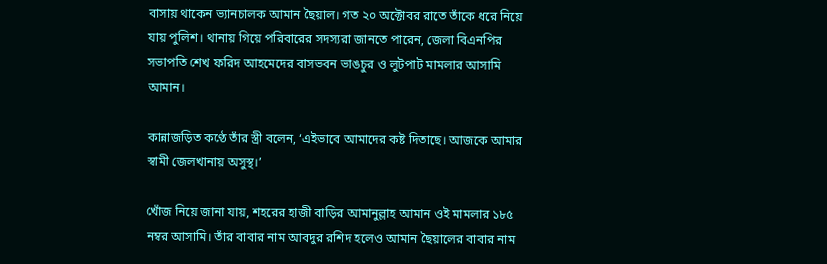বাসায় থাকেন ভ্যানচালক আমান ছৈয়াল। গত ২০ অক্টোবর রাতে তাঁকে ধরে নিয়ে যায় পুলিশ। থানায় গিয়ে পরিবারের সদস্যরা জানতে পারেন, জেলা বিএনপির সভাপতি শেখ ফরিদ আহমেদের বাসভবন ভাঙচুর ও লুটপাট মামলার আসামি আমান।

কান্নাজড়িত কণ্ঠে তাঁর স্ত্রী বলেন, ‘এইভাবে আমাদের কষ্ট দিতাছে। আজকে আমার স্বামী জেলখানায় অসুস্থ।’

খোঁজ নিয়ে জানা যায়, শহরের হাজী বাড়ির আমানুল্লাহ আমান ওই মামলার ১৮৫ নম্বর আসামি। তাঁর বাবার নাম আবদুর রশিদ হলেও আমান ছৈয়ালের বাবার নাম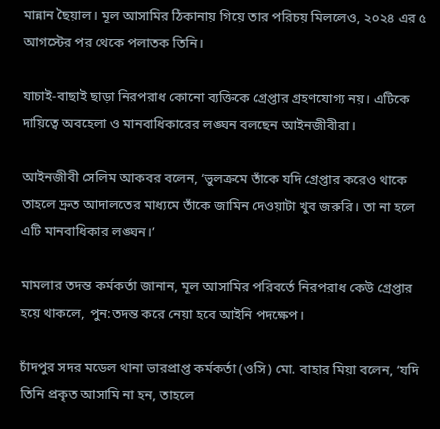মান্নান ছৈয়াল। মূল আসামির ঠিকানায় গিয়ে তার পরিচয় মিললেও, ২০২৪ এর ৫ আগস্টের পর থেকে পলাতক তিনি।

যাচাই-বাছাই ছাড়া নিরপরাধ কোনো ব্যক্তিকে গ্রেপ্তার গ্রহণযোগ্য নয়। এটিকে দায়িত্বে অবহেলা ও মানবাধিকারের লঙ্ঘন বলছেন আইনজীবীরা।

আইনজীবী সেলিম আকবর বলেন, ‘ভুলক্রমে তাঁকে যদি গ্রেপ্তার করেও থাকে তাহলে দ্রুত আদালতের মাধ্যমে তাঁকে জামিন দেওয়াটা খুব জরুরি। তা না হলে এটি মানবাধিকার লঙ্ঘন।’

মামলার তদন্ত কর্মকর্তা জানান, মূল আসামির পরিবর্তে নিরপরাধ কেউ গ্রেপ্তার হয়ে থাকলে, পুন:তদন্ত করে নেয়া হবে আইনি পদক্ষেপ।

চাঁদপুর সদর মডেল থানা ভারপ্রাপ্ত কর্মকর্তা (ওসি) মো. বাহার মিয়া বলেন, ‘যদি তিনি প্রকৃত আসামি না হন, তাহলে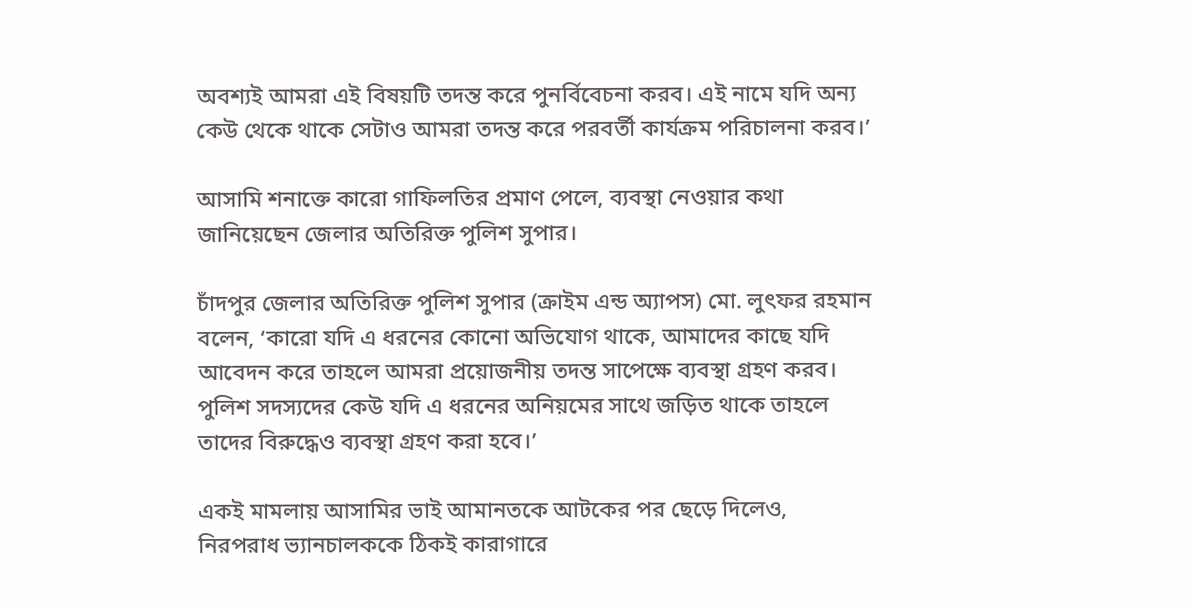অবশ্যই আমরা এই বিষয়টি তদন্ত করে পুনর্বিবেচনা করব। এই নামে যদি অন্য কেউ থেকে থাকে সেটাও আমরা তদন্ত করে পরবর্তী কার্যক্রম পরিচালনা করব।’

আসামি শনাক্তে কারো গাফিলতির প্রমাণ পেলে, ব্যবস্থা নেওয়ার কথা জানিয়েছেন জেলার অতিরিক্ত পুলিশ সুপার।

চাঁদপুর জেলার অতিরিক্ত পুলিশ সুপার (ক্রাইম এন্ড অ্যাপস) মো. লুৎফর রহমান বলেন, ‘কারো যদি এ ধরনের কোনো অভিযোগ থাকে, আমাদের কাছে যদি আবেদন করে তাহলে আমরা প্রয়োজনীয় তদন্ত সাপেক্ষে ব্যবস্থা গ্রহণ করব। পুলিশ সদস্যদের কেউ যদি এ ধরনের অনিয়মের সাথে জড়িত থাকে তাহলে তাদের বিরুদ্ধেও ব্যবস্থা গ্রহণ করা হবে।’

একই মামলায় আসামির ভাই আমানতকে আটকের পর ছেড়ে দিলেও, নিরপরাধ ভ্যানচালককে ঠিকই কারাগারে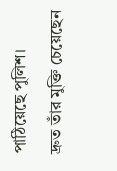পাঠিয়েছে পুলিশ।
দ্রুত তাঁর মুক্তি চেয়েছেন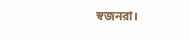স্বজনরা।